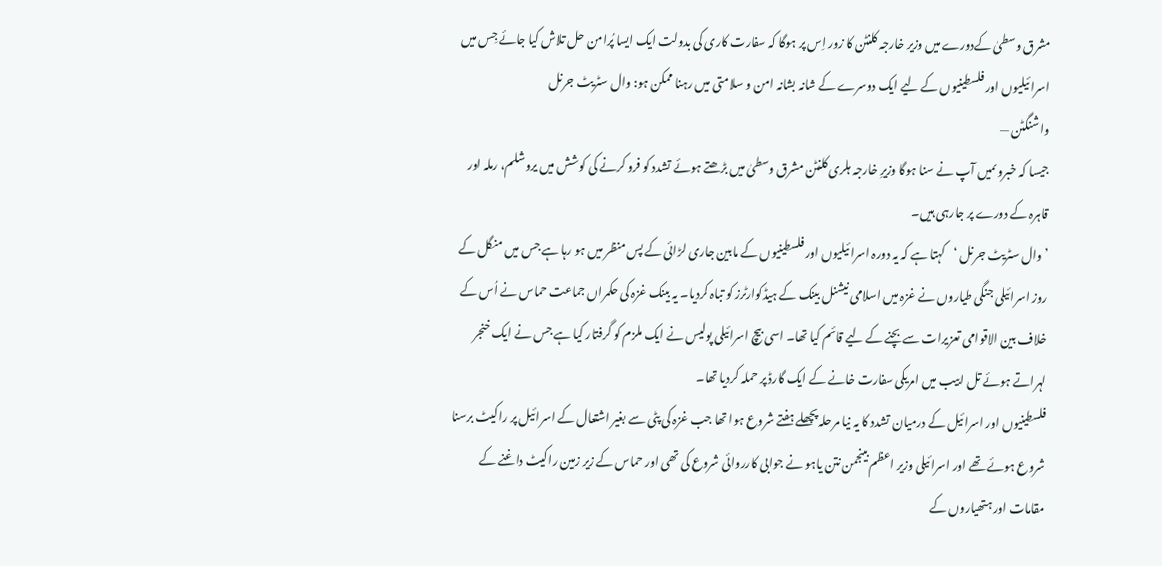مشرق وسطیٰ کےدورے میں وزیر خارجہ کلنٹن کا زور اِس پر ہوگا کہ سفارت کاری کی بدولت ایک ایسا پُرامن حل تلاش کیا جائے جِس میں اسرائیلیوں اور فلسطینیوں کے لیے ایک دوسرے کے شانہ بشانہ امن و سلامتی میں رہنا ممکن ہو: وال سٹریٹ جرنل
واشنگٹن —
جیسا کہ خبروںمیں آپ نے سنا ہوگا وزیرِ خارجہ ہلری کلنٹن مشرق وسطیٰ میں بڑھتے ہوئے تشدد کو فرو کرنے کی کوشش میں یروشلم، رملہ اور قاہرہ کے دورے پر جارہی ہیں۔
’وال سٹریٹ جرنل ‘کہتا ہے کہ یہ دورہ اسرائیلیوں اور فلسطینیوں کے مابین جاری لڑائی کے پس منظر میں ہو رہا ہے جس میں منگل کے روز اسرائیلی جنگی طیاروں نے غزہ میں اسلامی نیشنل بینک کے ہیڈکوارٹرز کو تباہ کردیا۔ یہ بینک غزہ کی حکمراں جماعت حماس نے اُس کے خلاف بین الاقوامی تعزیرات سے بچنے کے لیے قائم کیا تھا۔ اسی بیچ اسرائیلی پولیس نے ایک ملزم کو گرفتار کیا ہے جس نے ایک خنجر لہراتے ہوئے تل ابیب میں امریکی سفارت خانے کے ایک گارڈ پر حملہ کردیا تھا۔
فلسطینیوں اور اسرائیل کے درمیان تشدد کا یہ نیا مرحلہ پچھلے ہفتے شروع ہوا تھا جب غزہ کی پٹی سے بغیر اشتعال کے اسرائیل پر راکیٹ برسنا شروع ہوئے تھے اور اسرائیلی وزیر اعظم بینجمن نتن یاہو نے جوابی کارروائی شروع کی تھی اور حماس کے زیر زمین راکیٹ داغنے کے مقامات اور ہتھیاروں کے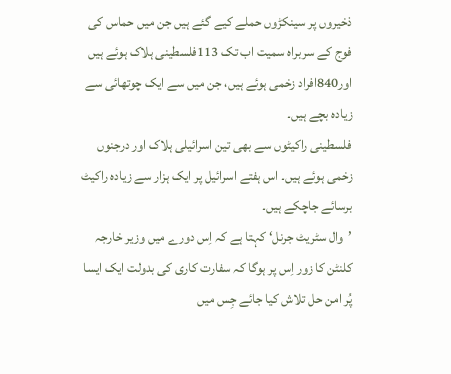ذخیروں پر سینکڑوں حملے کیے گئے ہیں جن میں حماس کی فوج کے سربراہ سمیت اب تک 113فلسطینی ہلاک ہوئے ہیں اور840افراد زخمی ہوئے ہیں، جن میں سے ایک چوتھائی سے زیادہ بچے ہیں۔
فلسطینی راکیٹوں سے بھی تین اسرائیلی ہلاک اور درجنوں زخمی ہوئے ہیں۔ اس ہفتے اسرائیل پر ایک ہزار سے زیادہ راکیٹ برسائے جاچکے ہیں۔
’وال سٹریٹ جرنل‘ کہتا ہے کہ اِس دورے میں وزیر خارجہ کلنٹن کا زور اِس پر ہوگا کہ سفارت کاری کی بدولت ایک ایسا پُر امن حل تلاش کیا جائے جِس میں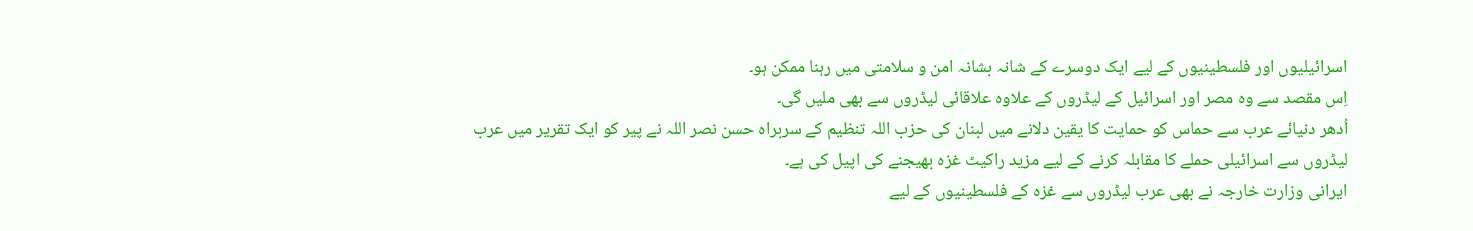اسرائیلیوں اور فلسطینیوں کے لیے ایک دوسرے کے شانہ بشانہ امن و سلامتی میں رہنا ممکن ہو۔
اِس مقصد سے وہ مصر اور اسرائیل کے لیڈروں کے علاوہ علاقائی لیڈروں سے بھی ملیں گی۔
اُدھر دنیائے عرب سے حماس کو حمایت کا یقین دلانے میں لبنان کی حزب اللہ تنظیم کے سربراہ حسن نصر اللہ نے پیر کو ایک تقریر میں عرب لیڈروں سے اسرائیلی حملے کا مقابلہ کرنے کے لیے مزید راکیٹ غزہ بھیجنے کی اپیل کی ہے۔
ایرانی وزارت خارجہ نے بھی عرب لیڈروں سے غزہ کے فلسطینیوں کے لیے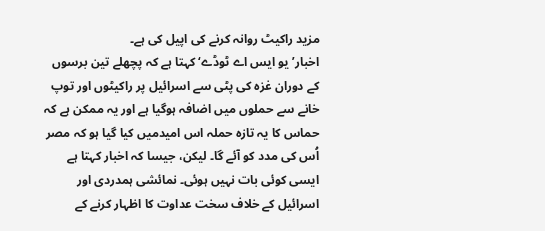مزید راکیٹ روانہ کرنے کی اپیل کی ہے۔
اخبار’ یو ایس اے ٹوڈے‘ کہتا ہے کہ پچھلے تین برسوں کے دوران غزہ کی پٹی سے اسرائیل پر راکیٹوں اور توپ خانے سے حملوں میں اضافہ ہوگیا ہے اور یہ ممکن ہے کہ حماس کا یہ تازہ حملہ اس امیدمیں کیا گیا ہو کہ مصر اُس کی مدد کو آئے گا۔ لیکن، جیسا کہ اخبار کہتا ہے ایسی کوئی بات نہیں ہوئی۔ نمائشی ہمدردی اور اسرائیل کے خلاف سخت عداوت کا اظہار کرنے کے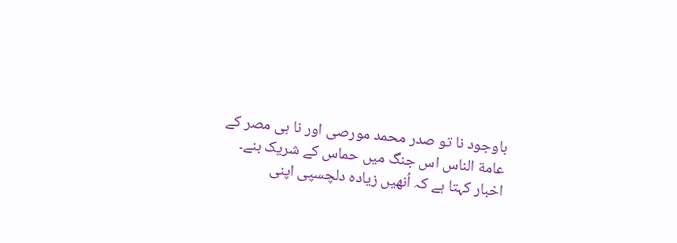باوجود نا تو صدر محمد مورصی اور نا ہی مصر کے عامة الناس اس جنگ میں حماس کے شریک بنے۔
اخبار کہتا ہے کہ اُنھیں زیادہ دلچسپی اپنی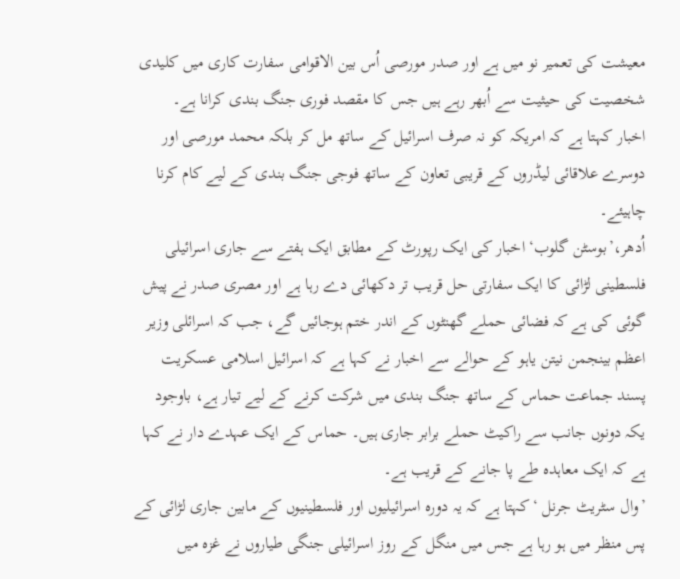معیشت کی تعمیر نو میں ہے اور صدر مورصی اُس بین الاقوامی سفارت کاری میں کلیدی شخصیت کی حیثیت سے اُبھر رہے ہیں جس کا مقصد فوری جنگ بندی کرانا ہے۔
اخبار کہتا ہے کہ امریکہ کو نہ صرف اسرائیل کے ساتھ مل کر بلکہ محمد مورصی اور دوسرے علاقائی لیڈروں کے قریبی تعاون کے ساتھ فوجی جنگ بندی کے لیے کام کرنا چاہیئے۔
اُدھر،’بوسٹن گلوب‘ اخبار کی ایک رپورٹ کے مطابق ایک ہفتے سے جاری اسرائیلی فلسطینی لڑائی کا ایک سفارتی حل قریب تر دکھائی دے رہا ہے اور مصری صدر نے پیش گوئی کی ہے کہ فضائی حملے گھنٹوں کے اندر ختم ہوجائیں گے، جب کہ اسرائلی وزیر اعظم بینجمن نیتن یاہو کے حوالے سے اخبار نے کہا ہے کہ اسرائیل اسلامی عسکریت پسند جماعت حماس کے ساتھ جنگ بندی میں شرکت کرنے کے لیے تیار ہے، باوجود یکہ دونوں جانب سے راکیٹ حملے برابر جاری ہیں۔ حماس کے ایک عہدے دار نے کہا ہے کہ ایک معاہدہ طے پا جانے کے قریب ہے۔
’وال سٹریٹ جرنل ‘کہتا ہے کہ یہ دورہ اسرائیلیوں اور فلسطینیوں کے مابین جاری لڑائی کے پس منظر میں ہو رہا ہے جس میں منگل کے روز اسرائیلی جنگی طیاروں نے غزہ میں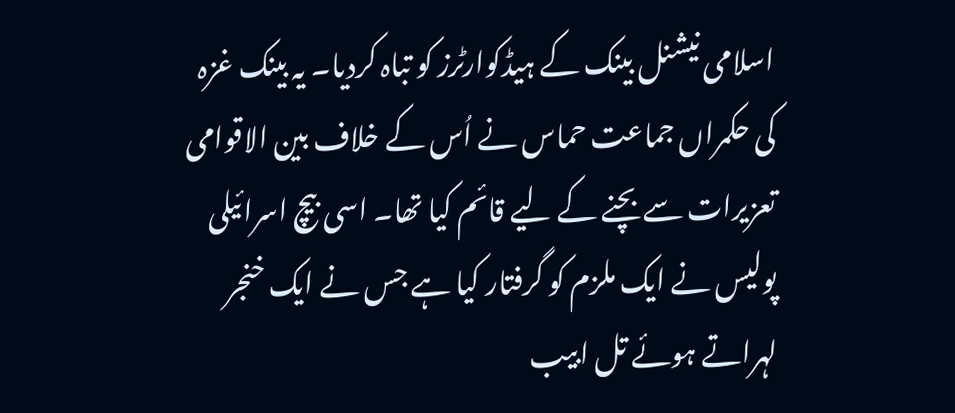اسلامی نیشنل بینک کے ہیڈکوارٹرز کو تباہ کردیا۔ یہ بینک غزہ کی حکمراں جماعت حماس نے اُس کے خلاف بین الاقوامی تعزیرات سے بچنے کے لیے قائم کیا تھا۔ اسی بیچ اسرائیلی پولیس نے ایک ملزم کو گرفتار کیا ہے جس نے ایک خنجر لہراتے ہوئے تل ابیب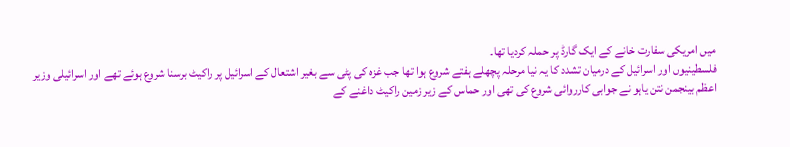میں امریکی سفارت خانے کے ایک گارڈ پر حملہ کردیا تھا۔
فلسطینیوں اور اسرائیل کے درمیان تشدد کا یہ نیا مرحلہ پچھلے ہفتے شروع ہوا تھا جب غزہ کی پٹی سے بغیر اشتعال کے اسرائیل پر راکیٹ برسنا شروع ہوئے تھے اور اسرائیلی وزیر اعظم بینجمن نتن یاہو نے جوابی کارروائی شروع کی تھی اور حماس کے زیر زمین راکیٹ داغنے کے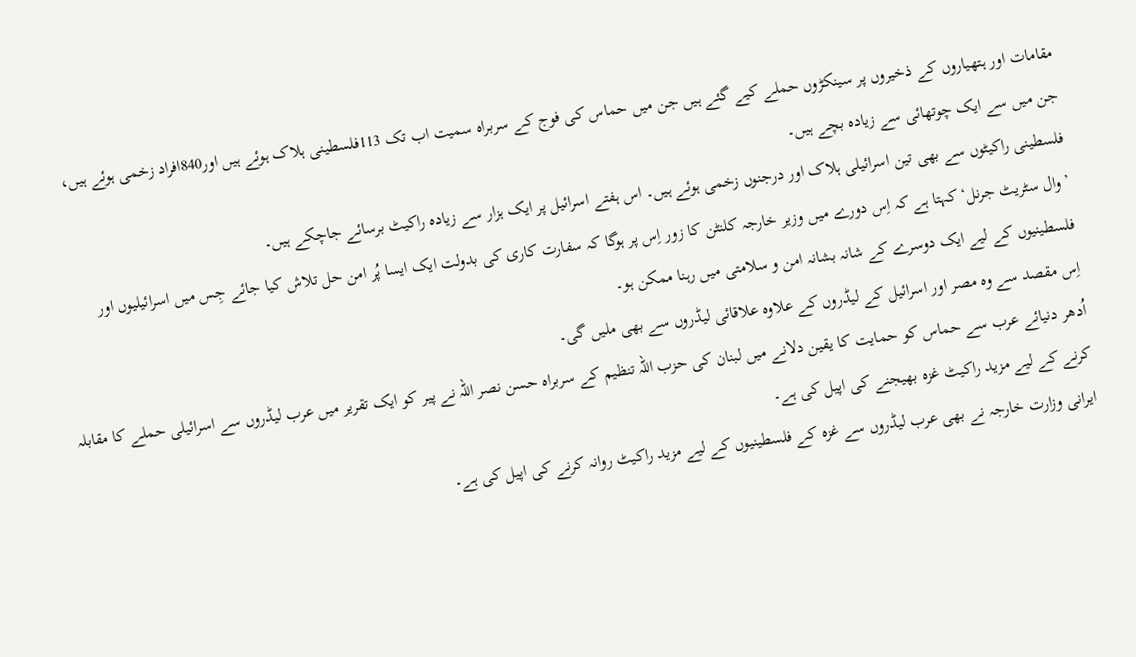مقامات اور ہتھیاروں کے ذخیروں پر سینکڑوں حملے کیے گئے ہیں جن میں حماس کی فوج کے سربراہ سمیت اب تک 113فلسطینی ہلاک ہوئے ہیں اور840افراد زخمی ہوئے ہیں، جن میں سے ایک چوتھائی سے زیادہ بچے ہیں۔
فلسطینی راکیٹوں سے بھی تین اسرائیلی ہلاک اور درجنوں زخمی ہوئے ہیں۔ اس ہفتے اسرائیل پر ایک ہزار سے زیادہ راکیٹ برسائے جاچکے ہیں۔
’وال سٹریٹ جرنل‘ کہتا ہے کہ اِس دورے میں وزیر خارجہ کلنٹن کا زور اِس پر ہوگا کہ سفارت کاری کی بدولت ایک ایسا پُر امن حل تلاش کیا جائے جِس میں اسرائیلیوں اور فلسطینیوں کے لیے ایک دوسرے کے شانہ بشانہ امن و سلامتی میں رہنا ممکن ہو۔
اِس مقصد سے وہ مصر اور اسرائیل کے لیڈروں کے علاوہ علاقائی لیڈروں سے بھی ملیں گی۔
اُدھر دنیائے عرب سے حماس کو حمایت کا یقین دلانے میں لبنان کی حزب اللہ تنظیم کے سربراہ حسن نصر اللہ نے پیر کو ایک تقریر میں عرب لیڈروں سے اسرائیلی حملے کا مقابلہ کرنے کے لیے مزید راکیٹ غزہ بھیجنے کی اپیل کی ہے۔
ایرانی وزارت خارجہ نے بھی عرب لیڈروں سے غزہ کے فلسطینیوں کے لیے مزید راکیٹ روانہ کرنے کی اپیل کی ہے۔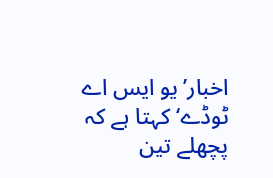اخبار’ یو ایس اے ٹوڈے‘ کہتا ہے کہ پچھلے تین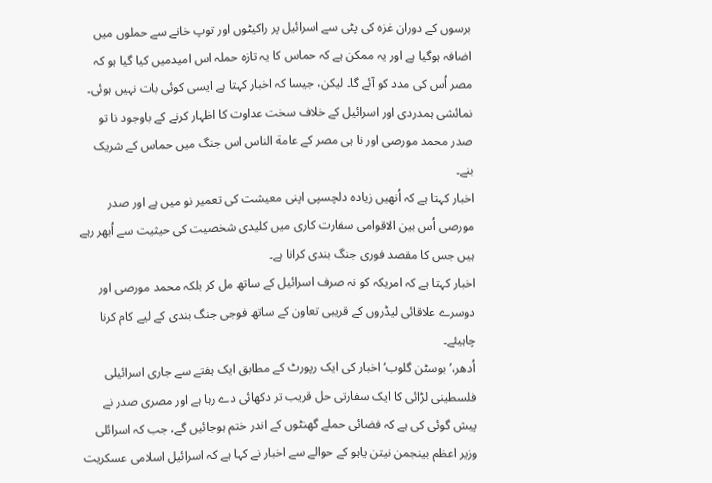برسوں کے دوران غزہ کی پٹی سے اسرائیل پر راکیٹوں اور توپ خانے سے حملوں میں اضافہ ہوگیا ہے اور یہ ممکن ہے کہ حماس کا یہ تازہ حملہ اس امیدمیں کیا گیا ہو کہ مصر اُس کی مدد کو آئے گا۔ لیکن، جیسا کہ اخبار کہتا ہے ایسی کوئی بات نہیں ہوئی۔ نمائشی ہمدردی اور اسرائیل کے خلاف سخت عداوت کا اظہار کرنے کے باوجود نا تو صدر محمد مورصی اور نا ہی مصر کے عامة الناس اس جنگ میں حماس کے شریک بنے۔
اخبار کہتا ہے کہ اُنھیں زیادہ دلچسپی اپنی معیشت کی تعمیر نو میں ہے اور صدر مورصی اُس بین الاقوامی سفارت کاری میں کلیدی شخصیت کی حیثیت سے اُبھر رہے ہیں جس کا مقصد فوری جنگ بندی کرانا ہے۔
اخبار کہتا ہے کہ امریکہ کو نہ صرف اسرائیل کے ساتھ مل کر بلکہ محمد مورصی اور دوسرے علاقائی لیڈروں کے قریبی تعاون کے ساتھ فوجی جنگ بندی کے لیے کام کرنا چاہیئے۔
اُدھر،’بوسٹن گلوب‘ اخبار کی ایک رپورٹ کے مطابق ایک ہفتے سے جاری اسرائیلی فلسطینی لڑائی کا ایک سفارتی حل قریب تر دکھائی دے رہا ہے اور مصری صدر نے پیش گوئی کی ہے کہ فضائی حملے گھنٹوں کے اندر ختم ہوجائیں گے، جب کہ اسرائلی وزیر اعظم بینجمن نیتن یاہو کے حوالے سے اخبار نے کہا ہے کہ اسرائیل اسلامی عسکریت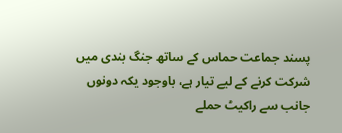پسند جماعت حماس کے ساتھ جنگ بندی میں شرکت کرنے کے لیے تیار ہے، باوجود یکہ دونوں جانب سے راکیٹ حملے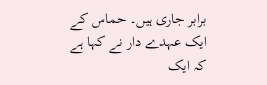برابر جاری ہیں۔ حماس کے ایک عہدے دار نے کہا ہے کہ ایک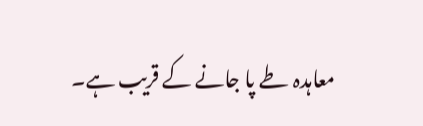معاہدہ طے پا جانے کے قریب ہے۔